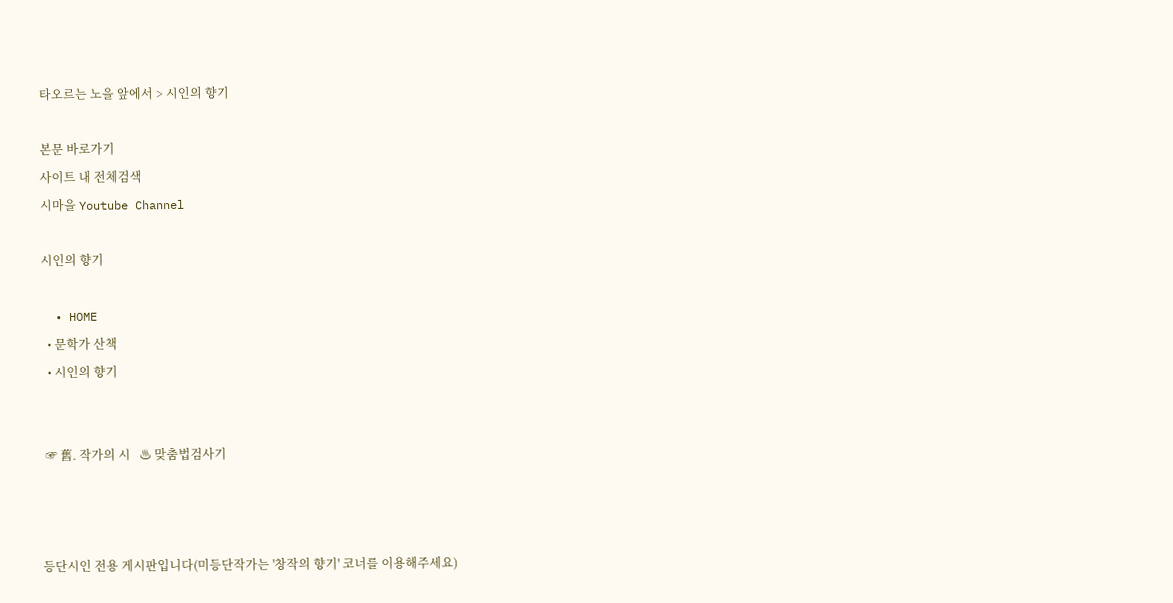타오르는 노을 앞에서 > 시인의 향기

본문 바로가기
사이트 내 전체검색
시마을 Youtube Channel

시인의 향기

  • HOME
  • 문학가 산책
  • 시인의 향기


 ☞ 舊. 작가의 시   ♨ 맞춤법검사기



등단시인 전용 게시판입니다(미등단작가는 '창작의 향기' 코너를 이용해주세요)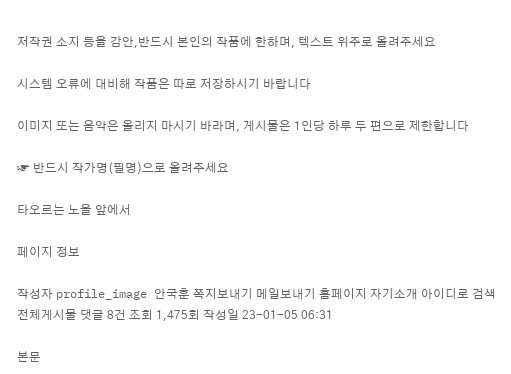저작권 소지 등을 감안,반드시 본인의 작품에 한하며, 텍스트 위주로 올려주세요

시스템 오류에 대비해 작품은 따로 저장하시기 바랍니다

이미지 또는 음악은 올리지 마시기 바라며, 게시물은 1인당 하루 두 편으로 제한합니다

☞ 반드시 작가명(필명)으로 올려주세요

타오르는 노을 앞에서

페이지 정보

작성자 profile_image 안국훈 쪽지보내기 메일보내기 홈페이지 자기소개 아이디로 검색 전체게시물 댓글 8건 조회 1,475회 작성일 23-01-05 06:31

본문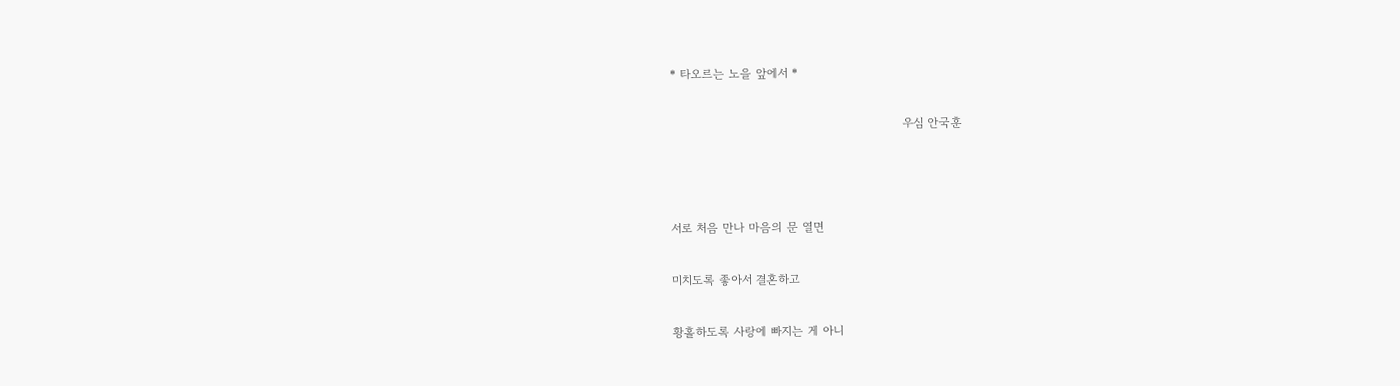* 타오르는 노을 앞에서 *

                                                          우심 안국훈



서로 처음 만나 마음의 문 열면

미치도록 좋아서 결혼하고

황홀하도록 사랑에 빠지는 게 아니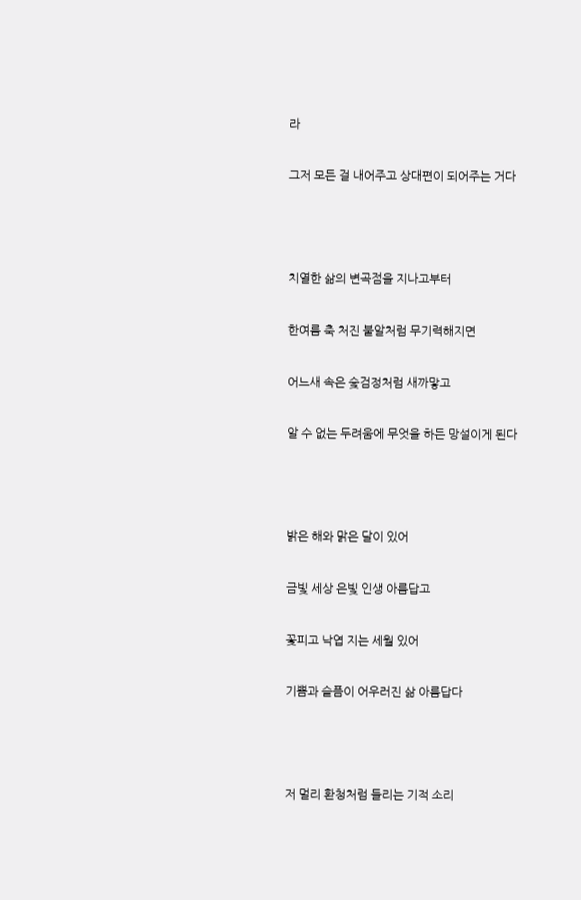라

그저 모든 걸 내어주고 상대편이 되어주는 거다



치열한 삶의 변곡점을 지나고부터

한여름 축 처진 불알처럼 무기력해지면

어느새 속은 숯검정처럼 새까맣고

알 수 없는 두려움에 무엇을 하든 망설이게 된다



밝은 해와 맑은 달이 있어

금빛 세상 은빛 인생 아름답고

꽃피고 낙엽 지는 세월 있어

기쁨과 슬픔이 어우러진 삶 아름답다



저 멀리 환청처럼 들리는 기적 소리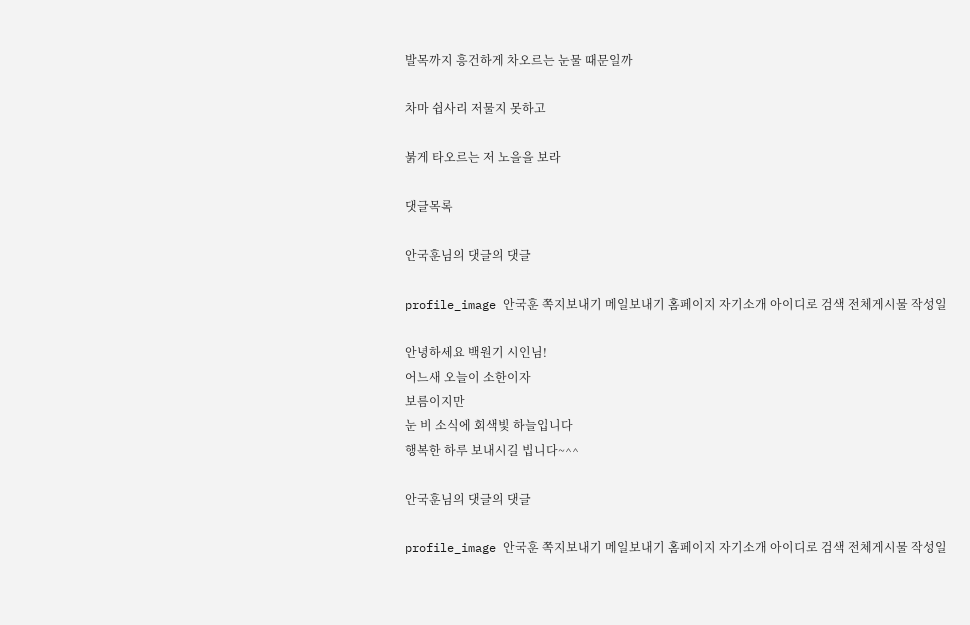발목까지 흥건하게 차오르는 눈물 때문일까

차마 쉽사리 저물지 못하고

붉게 타오르는 저 노을을 보라

댓글목록

안국훈님의 댓글의 댓글

profile_image 안국훈 쪽지보내기 메일보내기 홈페이지 자기소개 아이디로 검색 전체게시물 작성일

안녕하세요 백원기 시인님!
어느새 오늘이 소한이자
보름이지만
눈 비 소식에 회색빛 하늘입니다
행복한 하루 보내시길 빕니다~^^

안국훈님의 댓글의 댓글

profile_image 안국훈 쪽지보내기 메일보내기 홈페이지 자기소개 아이디로 검색 전체게시물 작성일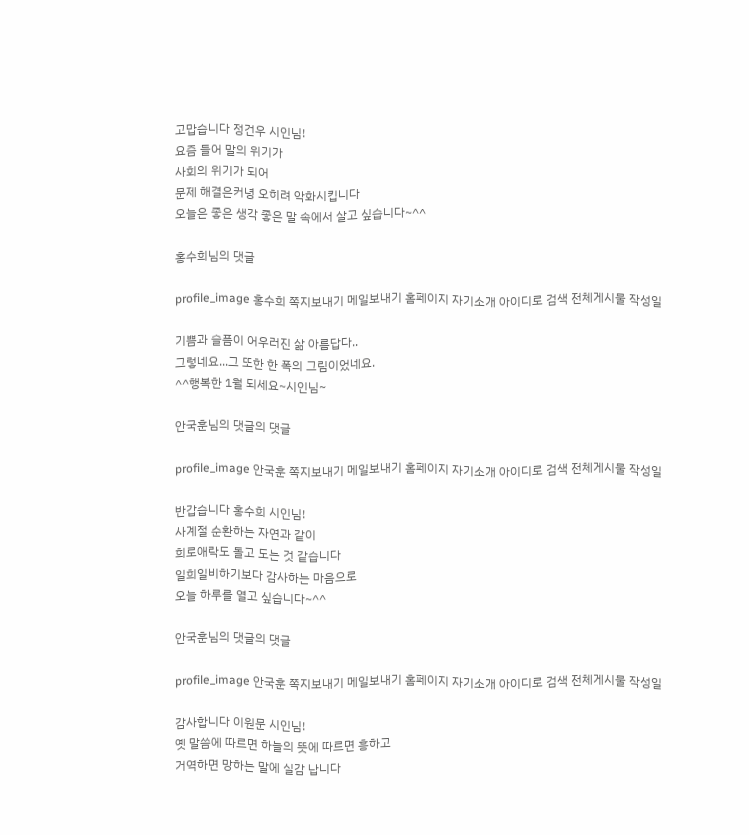고맙습니다 정건우 시인님!
요즘 들어 말의 위기가
사회의 위기가 되어
문제 해결은커녕 오히려 악화시킵니다
오늘은 좋은 생각 좋은 말 속에서 살고 싶습니다~^^

홍수희님의 댓글

profile_image 홍수희 쪽지보내기 메일보내기 홈페이지 자기소개 아이디로 검색 전체게시물 작성일

기쁨과 슬픔이 어우러진 삶 아름답다..
그렇네요...그 또한 한 폭의 그림이었네요.
^^행복한 1월 되세요~시인님~

안국훈님의 댓글의 댓글

profile_image 안국훈 쪽지보내기 메일보내기 홈페이지 자기소개 아이디로 검색 전체게시물 작성일

반갑습니다 홍수희 시인님!
사계절 순환하는 자연과 같이
희로애락도 돌고 도는 것 같습니다
일희일비하기보다 감사하는 마음으로
오늘 하루를 열고 싶습니다~^^

안국훈님의 댓글의 댓글

profile_image 안국훈 쪽지보내기 메일보내기 홈페이지 자기소개 아이디로 검색 전체게시물 작성일

감사합니다 이원문 시인님!
옛 말씀에 따르면 하늘의 뜻에 따르면 흥하고
거역하면 망하는 말에 실감 납니다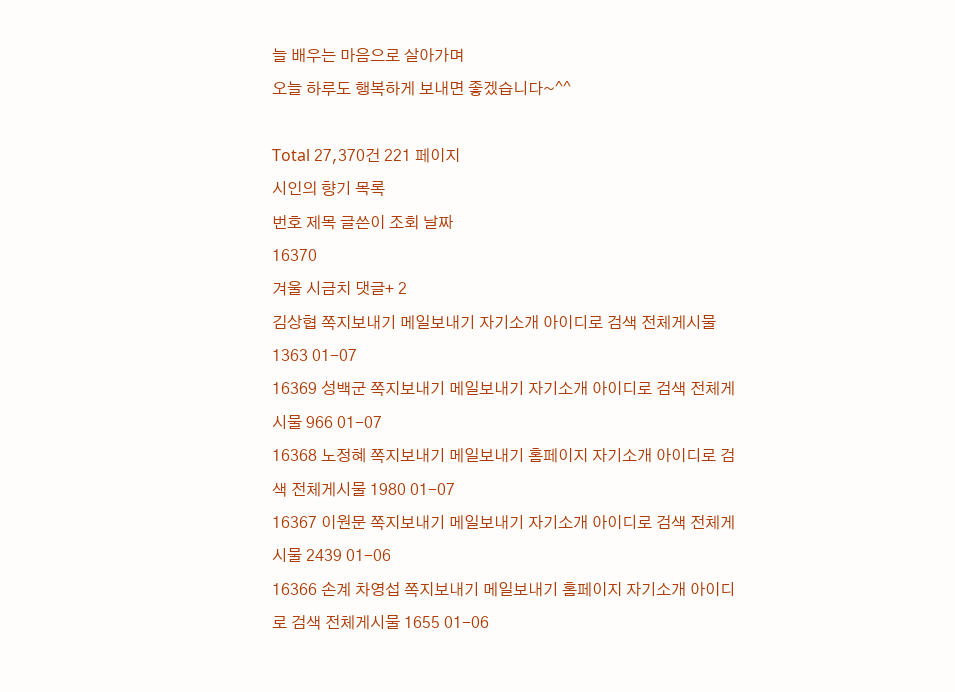늘 배우는 마음으로 살아가며
오늘 하루도 행복하게 보내면 좋겠습니다~^^

Total 27,370건 221 페이지
시인의 향기 목록
번호 제목 글쓴이 조회 날짜
16370
겨울 시금치 댓글+ 2
김상협 쪽지보내기 메일보내기 자기소개 아이디로 검색 전체게시물 1363 01-07
16369 성백군 쪽지보내기 메일보내기 자기소개 아이디로 검색 전체게시물 966 01-07
16368 노정혜 쪽지보내기 메일보내기 홈페이지 자기소개 아이디로 검색 전체게시물 1980 01-07
16367 이원문 쪽지보내기 메일보내기 자기소개 아이디로 검색 전체게시물 2439 01-06
16366 손계 차영섭 쪽지보내기 메일보내기 홈페이지 자기소개 아이디로 검색 전체게시물 1655 01-06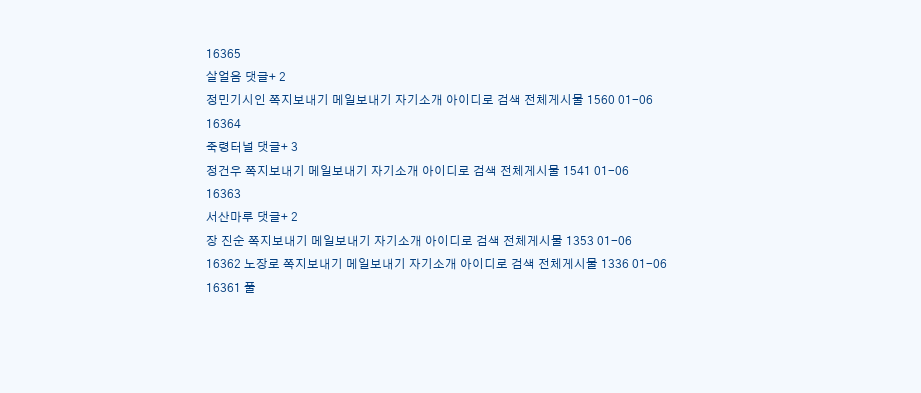16365
살얼음 댓글+ 2
정민기시인 쪽지보내기 메일보내기 자기소개 아이디로 검색 전체게시물 1560 01-06
16364
죽령터널 댓글+ 3
정건우 쪽지보내기 메일보내기 자기소개 아이디로 검색 전체게시물 1541 01-06
16363
서산마루 댓글+ 2
장 진순 쪽지보내기 메일보내기 자기소개 아이디로 검색 전체게시물 1353 01-06
16362 노장로 쪽지보내기 메일보내기 자기소개 아이디로 검색 전체게시물 1336 01-06
16361 풀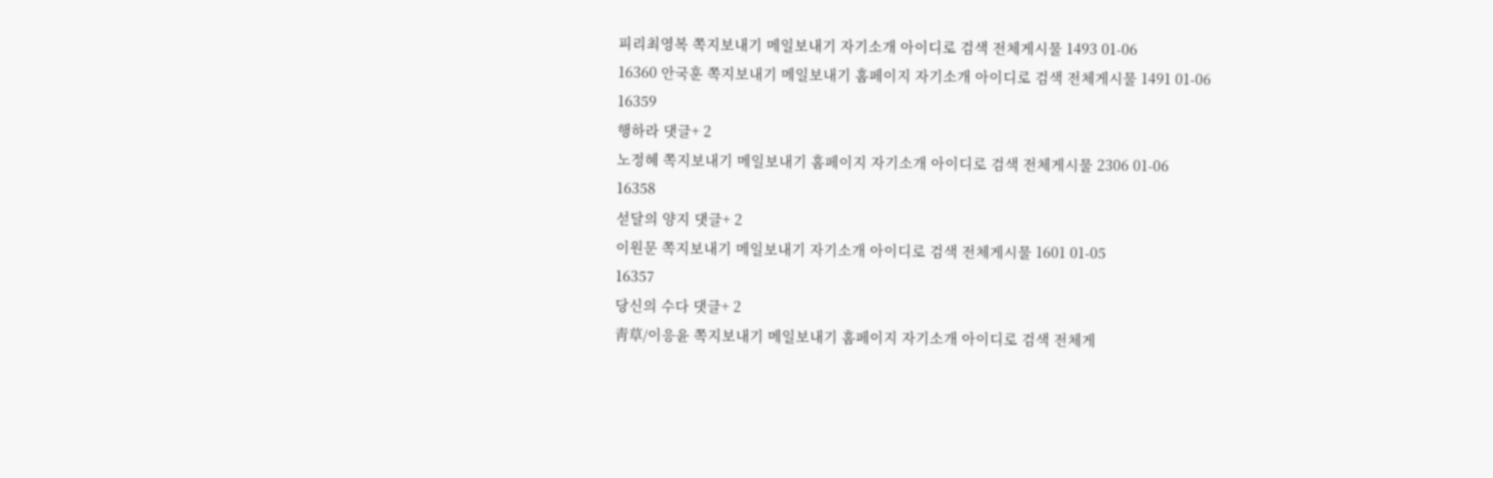피리최영복 쪽지보내기 메일보내기 자기소개 아이디로 검색 전체게시물 1493 01-06
16360 안국훈 쪽지보내기 메일보내기 홈페이지 자기소개 아이디로 검색 전체게시물 1491 01-06
16359
행하라 댓글+ 2
노정혜 쪽지보내기 메일보내기 홈페이지 자기소개 아이디로 검색 전체게시물 2306 01-06
16358
섣달의 양지 댓글+ 2
이원문 쪽지보내기 메일보내기 자기소개 아이디로 검색 전체게시물 1601 01-05
16357
당신의 수다 댓글+ 2
靑草/이응윤 쪽지보내기 메일보내기 홈페이지 자기소개 아이디로 검색 전체게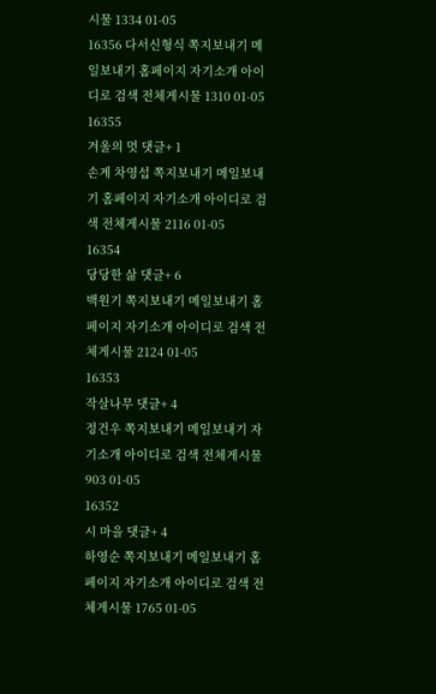시물 1334 01-05
16356 다서신형식 쪽지보내기 메일보내기 홈페이지 자기소개 아이디로 검색 전체게시물 1310 01-05
16355
겨울의 멋 댓글+ 1
손계 차영섭 쪽지보내기 메일보내기 홈페이지 자기소개 아이디로 검색 전체게시물 2116 01-05
16354
당당한 삶 댓글+ 6
백원기 쪽지보내기 메일보내기 홈페이지 자기소개 아이디로 검색 전체게시물 2124 01-05
16353
작살나무 댓글+ 4
정건우 쪽지보내기 메일보내기 자기소개 아이디로 검색 전체게시물 903 01-05
16352
시 마을 댓글+ 4
하영순 쪽지보내기 메일보내기 홈페이지 자기소개 아이디로 검색 전체게시물 1765 01-05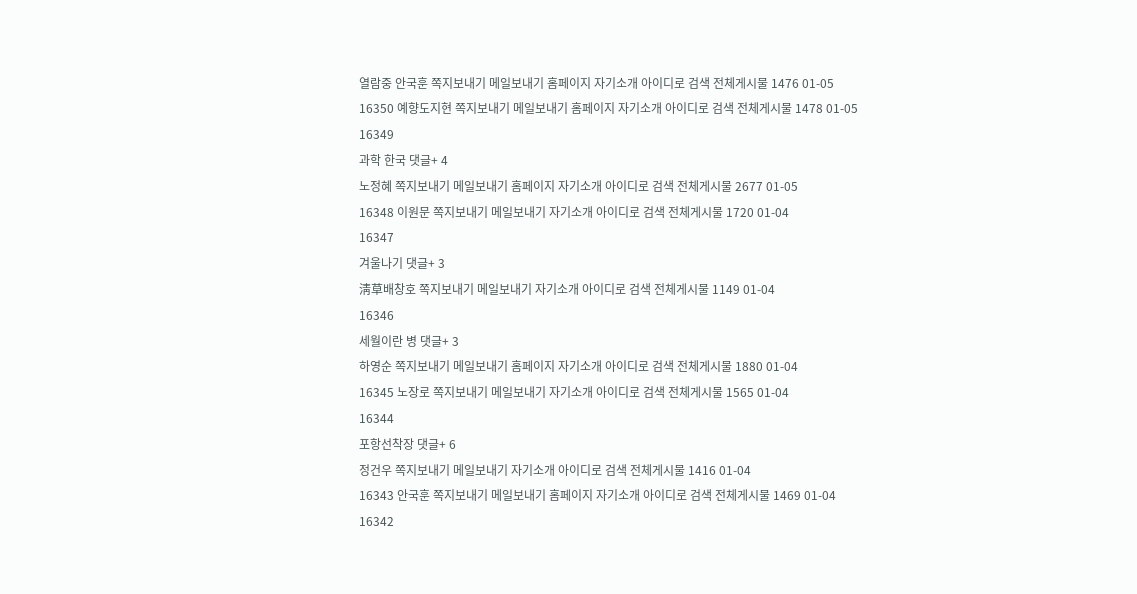열람중 안국훈 쪽지보내기 메일보내기 홈페이지 자기소개 아이디로 검색 전체게시물 1476 01-05
16350 예향도지현 쪽지보내기 메일보내기 홈페이지 자기소개 아이디로 검색 전체게시물 1478 01-05
16349
과학 한국 댓글+ 4
노정혜 쪽지보내기 메일보내기 홈페이지 자기소개 아이디로 검색 전체게시물 2677 01-05
16348 이원문 쪽지보내기 메일보내기 자기소개 아이디로 검색 전체게시물 1720 01-04
16347
겨울나기 댓글+ 3
淸草배창호 쪽지보내기 메일보내기 자기소개 아이디로 검색 전체게시물 1149 01-04
16346
세월이란 병 댓글+ 3
하영순 쪽지보내기 메일보내기 홈페이지 자기소개 아이디로 검색 전체게시물 1880 01-04
16345 노장로 쪽지보내기 메일보내기 자기소개 아이디로 검색 전체게시물 1565 01-04
16344
포항선착장 댓글+ 6
정건우 쪽지보내기 메일보내기 자기소개 아이디로 검색 전체게시물 1416 01-04
16343 안국훈 쪽지보내기 메일보내기 홈페이지 자기소개 아이디로 검색 전체게시물 1469 01-04
16342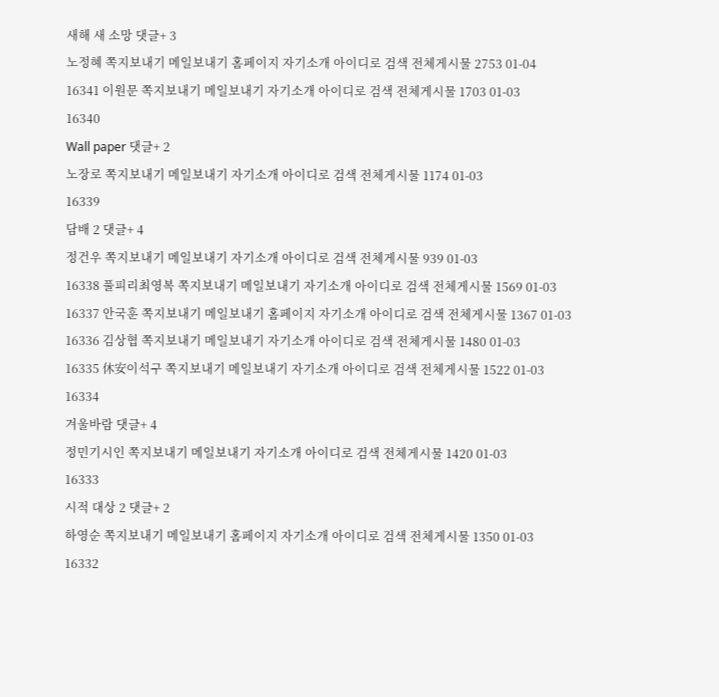새해 새 소망 댓글+ 3
노정혜 쪽지보내기 메일보내기 홈페이지 자기소개 아이디로 검색 전체게시물 2753 01-04
16341 이원문 쪽지보내기 메일보내기 자기소개 아이디로 검색 전체게시물 1703 01-03
16340
Wall paper 댓글+ 2
노장로 쪽지보내기 메일보내기 자기소개 아이디로 검색 전체게시물 1174 01-03
16339
담배 2 댓글+ 4
정건우 쪽지보내기 메일보내기 자기소개 아이디로 검색 전체게시물 939 01-03
16338 풀피리최영복 쪽지보내기 메일보내기 자기소개 아이디로 검색 전체게시물 1569 01-03
16337 안국훈 쪽지보내기 메일보내기 홈페이지 자기소개 아이디로 검색 전체게시물 1367 01-03
16336 김상협 쪽지보내기 메일보내기 자기소개 아이디로 검색 전체게시물 1480 01-03
16335 休安이석구 쪽지보내기 메일보내기 자기소개 아이디로 검색 전체게시물 1522 01-03
16334
겨울바람 댓글+ 4
정민기시인 쪽지보내기 메일보내기 자기소개 아이디로 검색 전체게시물 1420 01-03
16333
시적 대상 2 댓글+ 2
하영순 쪽지보내기 메일보내기 홈페이지 자기소개 아이디로 검색 전체게시물 1350 01-03
16332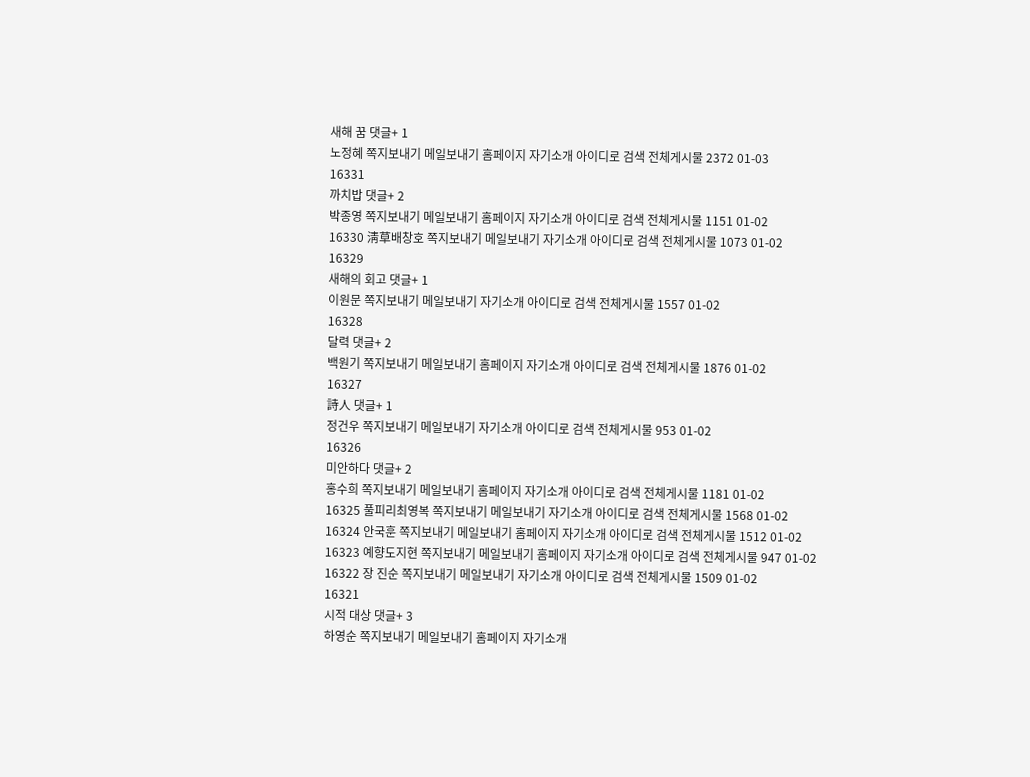새해 꿈 댓글+ 1
노정혜 쪽지보내기 메일보내기 홈페이지 자기소개 아이디로 검색 전체게시물 2372 01-03
16331
까치밥 댓글+ 2
박종영 쪽지보내기 메일보내기 홈페이지 자기소개 아이디로 검색 전체게시물 1151 01-02
16330 淸草배창호 쪽지보내기 메일보내기 자기소개 아이디로 검색 전체게시물 1073 01-02
16329
새해의 회고 댓글+ 1
이원문 쪽지보내기 메일보내기 자기소개 아이디로 검색 전체게시물 1557 01-02
16328
달력 댓글+ 2
백원기 쪽지보내기 메일보내기 홈페이지 자기소개 아이디로 검색 전체게시물 1876 01-02
16327
詩人 댓글+ 1
정건우 쪽지보내기 메일보내기 자기소개 아이디로 검색 전체게시물 953 01-02
16326
미안하다 댓글+ 2
홍수희 쪽지보내기 메일보내기 홈페이지 자기소개 아이디로 검색 전체게시물 1181 01-02
16325 풀피리최영복 쪽지보내기 메일보내기 자기소개 아이디로 검색 전체게시물 1568 01-02
16324 안국훈 쪽지보내기 메일보내기 홈페이지 자기소개 아이디로 검색 전체게시물 1512 01-02
16323 예향도지현 쪽지보내기 메일보내기 홈페이지 자기소개 아이디로 검색 전체게시물 947 01-02
16322 장 진순 쪽지보내기 메일보내기 자기소개 아이디로 검색 전체게시물 1509 01-02
16321
시적 대상 댓글+ 3
하영순 쪽지보내기 메일보내기 홈페이지 자기소개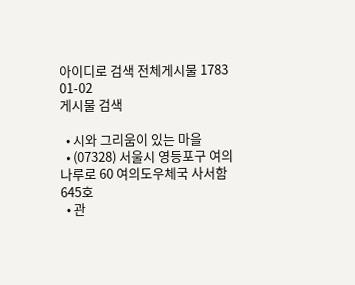아이디로 검색 전체게시물 1783 01-02
게시물 검색

  • 시와 그리움이 있는 마을
  • (07328) 서울시 영등포구 여의나루로 60 여의도우체국 사서함 645호
  • 관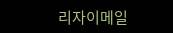리자이메일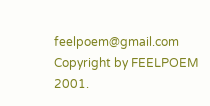feelpoem@gmail.com
Copyright by FEELPOEM 2001.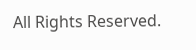All Rights Reserved.